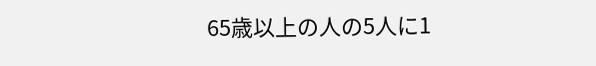65歳以上の人の5人に1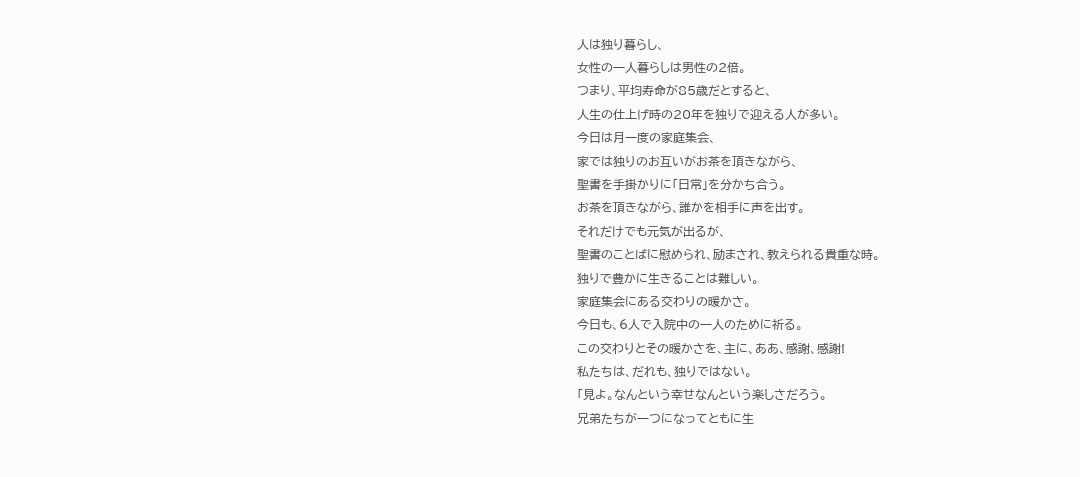人は独り暮らし、
女性の一人暮らしは男性の2倍。
つまり、平均寿命が85歳だとすると、
人生の仕上げ時の20年を独りで迎える人が多い。
今日は月一度の家庭集会、
家では独りのお互いがお茶を頂きながら、
聖書を手掛かりに「日常」を分かち合う。
お茶を頂きながら、誰かを相手に声を出す。
それだけでも元気が出るが、
聖書のことばに慰められ、励まされ、教えられる貴重な時。
独りで豊かに生きることは難しい。
家庭集会にある交わりの暖かさ。
今日も、6人で入院中の一人のために祈る。
この交わりとその暖かさを、主に、ああ、感謝、感謝!
私たちは、だれも、独りではない。
「見よ。なんという幸せなんという楽しさだろう。
兄弟たちが一つになってともに生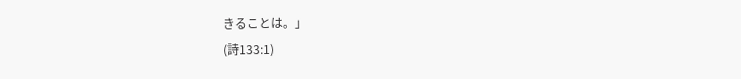きることは。」
(詩133:1)